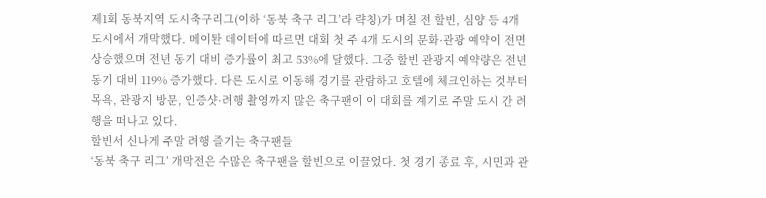제1회 동북지역 도시축구리그(이하 ‘동북 축구 리그’라 략칭)가 며칠 전 할빈, 심양 등 4개 도시에서 개막했다. 메이퇀 데이터에 따르면 대회 첫 주 4개 도시의 문화·관광 예약이 전면 상승했으며 전년 동기 대비 증가률이 최고 53%에 달했다. 그중 할빈 관광지 예약량은 전년 동기 대비 119% 증가했다. 다른 도시로 이동해 경기를 관람하고 호텔에 체크인하는 것부터 목욕, 관광지 방문, 인증샷·려행 촬영까지 많은 축구팬이 이 대회를 계기로 주말 도시 간 려행을 떠나고 있다.
할빈서 신나게 주말 려행 즐기는 축구팬들
‘동북 축구 리그’ 개막전은 수많은 축구팬을 할빈으로 이끌었다. 첫 경기 종료 후, 시민과 관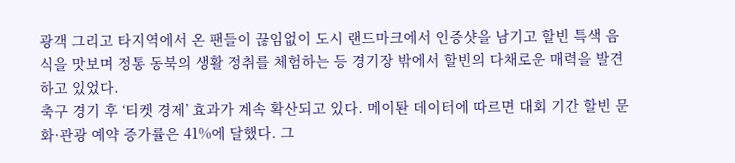광객 그리고 타지역에서 온 팬들이 끊임없이 도시 랜드마크에서 인증샷을 남기고 할빈 특색 음식을 맛보며 정통 동북의 생활 정취를 체험하는 등 경기장 밖에서 할빈의 다채로운 매력을 발견하고 있었다.
축구 경기 후 ‘티켓 경제’ 효과가 계속 확산되고 있다. 메이퇀 데이터에 따르면 대회 기간 할빈 문화·관광 예약 증가률은 41%에 달했다. 그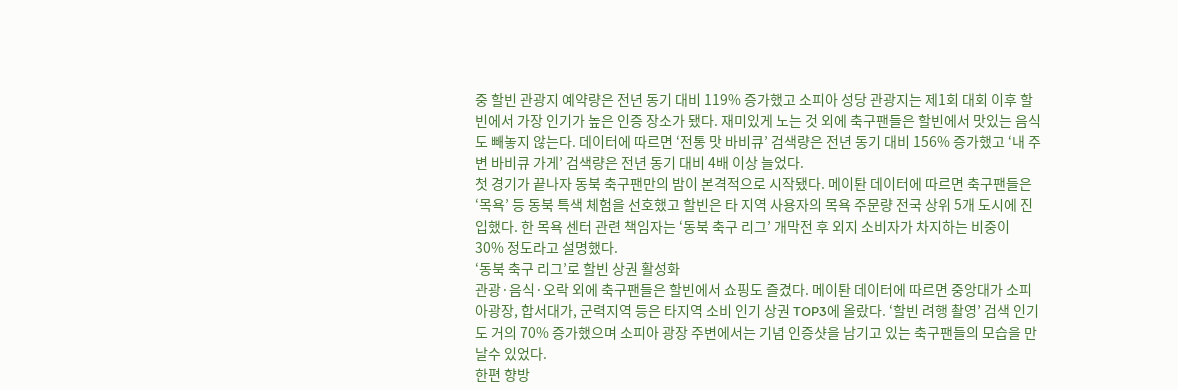중 할빈 관광지 예약량은 전년 동기 대비 119% 증가했고 소피아 성당 관광지는 제1회 대회 이후 할빈에서 가장 인기가 높은 인증 장소가 됐다. 재미있게 노는 것 외에 축구팬들은 할빈에서 맛있는 음식도 빼놓지 않는다. 데이터에 따르면 ‘전통 맛 바비큐’ 검색량은 전년 동기 대비 156% 증가했고 ‘내 주변 바비큐 가게’ 검색량은 전년 동기 대비 4배 이상 늘었다.
첫 경기가 끝나자 동북 축구팬만의 밤이 본격적으로 시작됐다. 메이퇀 데이터에 따르면 축구팬들은 ‘목욕’ 등 동북 특색 체험을 선호했고 할빈은 타 지역 사용자의 목욕 주문량 전국 상위 5개 도시에 진입했다. 한 목욕 센터 관련 책임자는 ‘동북 축구 리그’ 개막전 후 외지 소비자가 차지하는 비중이 30% 정도라고 설명했다.
‘동북 축구 리그’로 할빈 상권 활성화
관광·음식·오락 외에 축구팬들은 할빈에서 쇼핑도 즐겼다. 메이퇀 데이터에 따르면 중앙대가 소피아광장, 합서대가, 군력지역 등은 타지역 소비 인기 상권 TOP3에 올랐다. ‘할빈 려행 촬영’ 검색 인기도 거의 70% 증가했으며 소피아 광장 주변에서는 기념 인증샷을 남기고 있는 축구팬들의 모습을 만날수 있었다.
한편 향방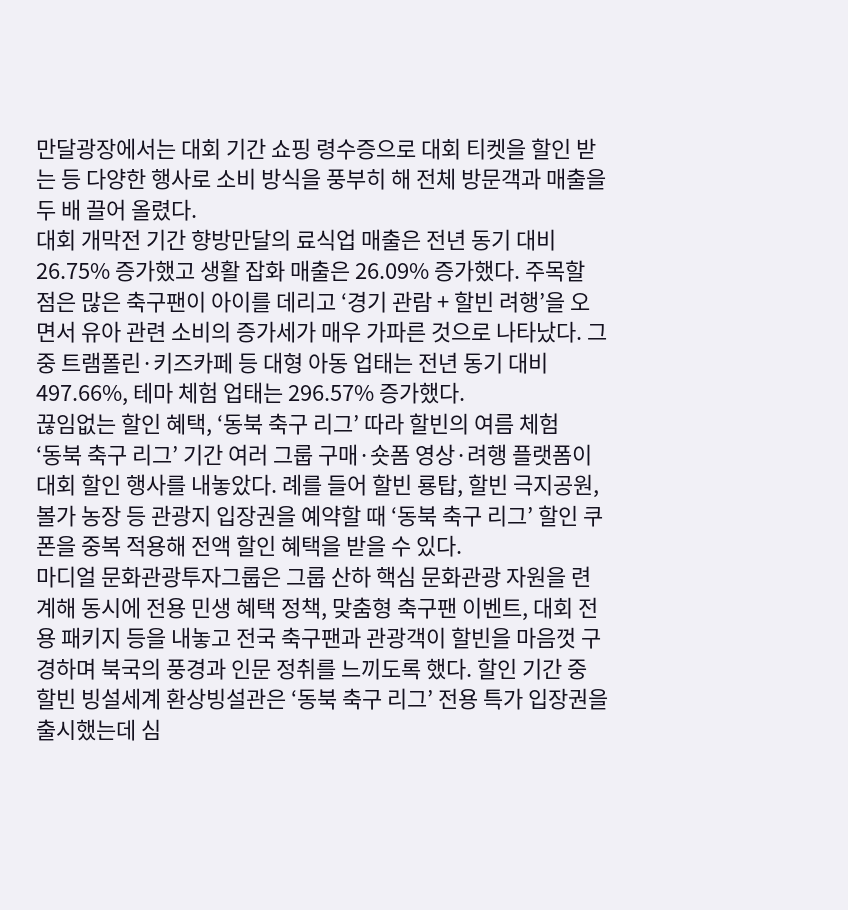만달광장에서는 대회 기간 쇼핑 령수증으로 대회 티켓을 할인 받는 등 다양한 행사로 소비 방식을 풍부히 해 전체 방문객과 매출을 두 배 끌어 올렸다.
대회 개막전 기간 향방만달의 료식업 매출은 전년 동기 대비 26.75% 증가했고 생활 잡화 매출은 26.09% 증가했다. 주목할 점은 많은 축구팬이 아이를 데리고 ‘경기 관람 + 할빈 려행’을 오면서 유아 관련 소비의 증가세가 매우 가파른 것으로 나타났다. 그중 트램폴린·키즈카페 등 대형 아동 업태는 전년 동기 대비 497.66%, 테마 체험 업태는 296.57% 증가했다.
끊임없는 할인 혜택, ‘동북 축구 리그’ 따라 할빈의 여름 체험
‘동북 축구 리그’ 기간 여러 그룹 구매·숏폼 영상·려행 플랫폼이 대회 할인 행사를 내놓았다. 례를 들어 할빈 룡탑, 할빈 극지공원, 볼가 농장 등 관광지 입장권을 예약할 때 ‘동북 축구 리그’ 할인 쿠폰을 중복 적용해 전액 할인 혜택을 받을 수 있다.
마디얼 문화관광투자그룹은 그룹 산하 핵심 문화관광 자원을 련계해 동시에 전용 민생 혜택 정책, 맞춤형 축구팬 이벤트, 대회 전용 패키지 등을 내놓고 전국 축구팬과 관광객이 할빈을 마음껏 구경하며 북국의 풍경과 인문 정취를 느끼도록 했다. 할인 기간 중 할빈 빙설세계 환상빙설관은 ‘동북 축구 리그’ 전용 특가 입장권을 출시했는데 심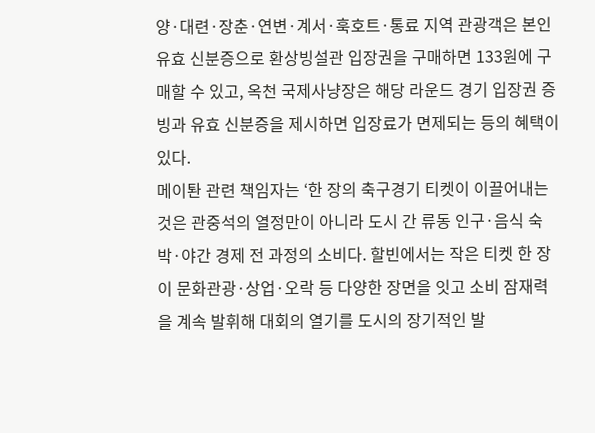양·대련·장춘·연변·계서·훅호트·통료 지역 관광객은 본인 유효 신분증으로 환상빙설관 입장권을 구매하면 133원에 구매할 수 있고, 옥천 국제사냥장은 해당 라운드 경기 입장권 증빙과 유효 신분증을 제시하면 입장료가 면제되는 등의 혜택이 있다.
메이퇀 관련 책임자는 ‘한 장의 축구경기 티켓이 이끌어내는 것은 관중석의 열정만이 아니라 도시 간 류동 인구·음식 숙박·야간 경제 전 과정의 소비다. 할빈에서는 작은 티켓 한 장이 문화관광·상업·오락 등 다양한 장면을 잇고 소비 잠재력을 계속 발휘해 대회의 열기를 도시의 장기적인 발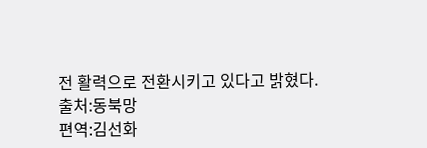전 활력으로 전환시키고 있다고 밝혔다.
출처:동북망
편역:김선화